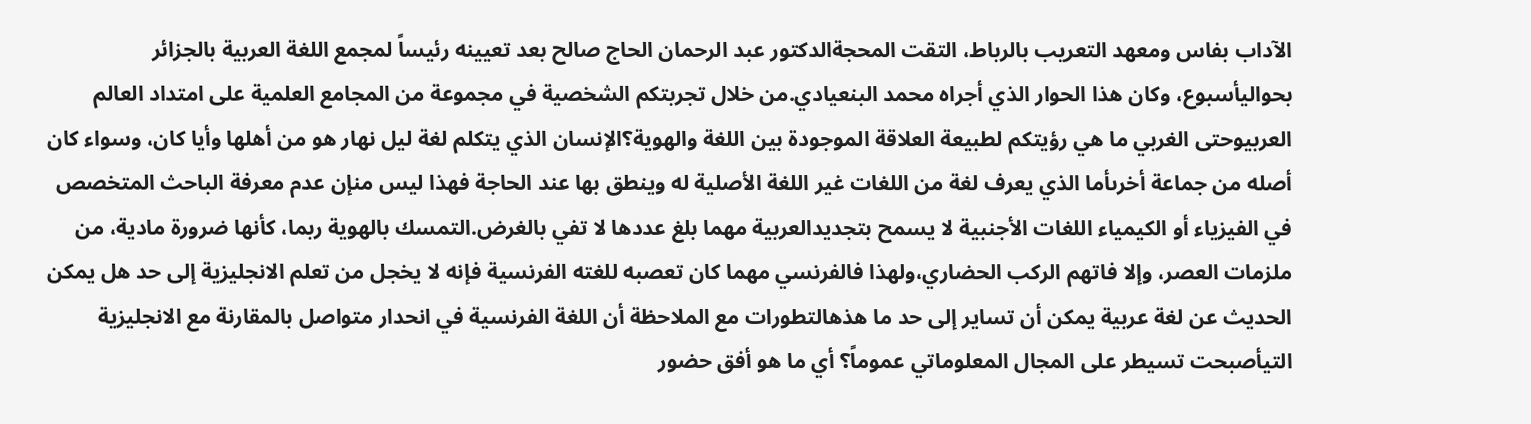الآداب بفاس ومعهد التعريب بالرباط، التقت المحجةالدكتور عبد الرحمان الحاج صالح بعد تعيينه رئيساً لمجمع اللغة العربية بالجزائر بحواليأسبوع، وكان هذا الحوار الذي أجراه محمد البنعيادي.من خلال تجربتكم الشخصية في مجموعة من المجامع العلمية على امتداد العالم العربيوحتى الغربي ما هي رؤيتكم لطبيعة العلاقة الموجودة بين اللغة والهوية؟الإنسان الذي يتكلم لغة ليل نهار هو من أهلها وأيا كان، وسواء كان أصله من جماعة أخرىأما الذي يعرف لغة من اللغات غير اللغة الأصلية له وينطق بها عند الحاجة فهذا ليس منإن عدم معرفة الباحث المتخصص في الفيزياء أو الكيمياء اللغات الأجنبية لا يسمح بتجديدالعربية مهما بلغ عددها لا تفي بالغرض.التمسك بالهوية ربما، كأنها ضرورة مادية، من ملزمات العصر، وإلا فاتهم الركب الحضاري،ولهذا فالفرنسي مهما كان تعصبه للغته الفرنسية فإنه لا يخجل من تعلم الانجليزية إلى حد هل يمكن الحديث عن لغة عربية يمكن أن تساير إلى حد ما هذهالتطورات مع الملاحظة أن اللغة الفرنسية في انحدار متواصل بالمقارنة مع الانجليزية التيأصبحت تسيطر على المجال المعلوماتي عموماً؟ أي ما هو أفق حضور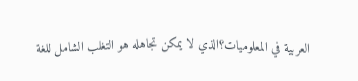العربية في المعلوميات؟الذي لا يمكن تجاهله هو التغلب الشامل للغة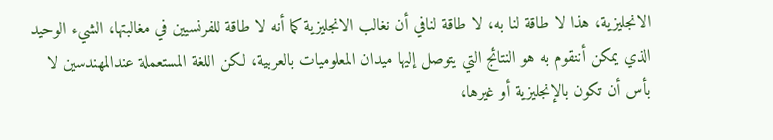الانجليزية، هذا لا طاقة لنا به، لا طاقة لنافي أن نغالب الانجليزية كما أنه لا طاقة للفرنسيين في مغالبتها، الشيء الوحيد الذي يمكن أننقوم به هو النتائج التي يتوصل إليها ميدان المعلوميات بالعربية، لكن اللغة المستعملة عندالمهندسين لا بأس أن تكون بالإنجليزية أو غيرها،